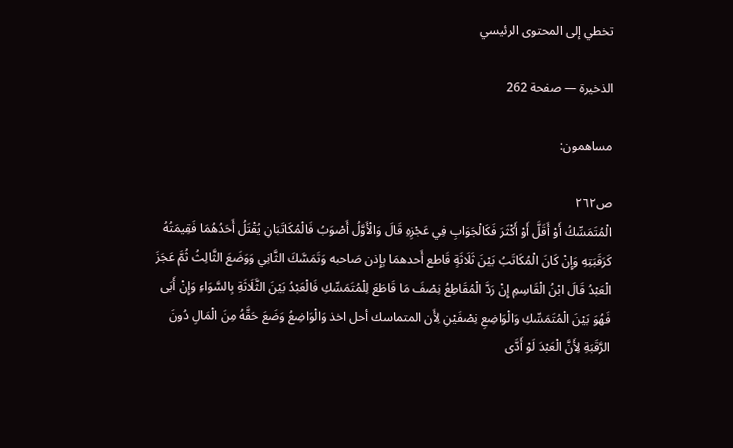تخطي إلى المحتوى الرئيسي

الذخيرة — صفحة 262

مساهمون:

ص٢٦٢
الْمُتَمَسِّكُ أَوْ أَقَلَّ أَوْ أَكْثَرَ فَكَالْجَوَابِ فِي عَجْزِهِ قَالَ وَالْأَوَّلُ أَصْوَبُ فَالْمُكَاتَبَانِ يُقْتَلُ أَحَدُهُمَا فَقِيمَتُهُ كَرَقَبَتِهِ وَإِنْ كَانَ الْمُكَاتَبُ بَيْنَ ثَلَاثَةٍ قَاطع أَحدهمَا بِإِذن صَاحبه وَتَمَسَّكَ الثَّانِي وَوَضَعَ الثَّالِثُ ثُمَّ عَجَزَ الْعَبْدُ قَالَ ابْنُ الْقَاسِمِ إِنْ رَدَّ الْمُقَاطِعُ نِصْفَ مَا قَاطَعَ لِلْمُتَمَسِّكِ فَالْعَبْدُ بَيْنَ الثَّلَاثَةِ بِالسَّوَاءِ وَإِنْ أَبَى فَهُوَ بَيْنَ الْمُتَمَسِّكِ وَالْوَاضِعِ نِصْفَيْنِ لِأَن المتماسك أحل اخذ وَالْوَاضِعُ وَضَعَ حَقَّهُ مِنَ الْمَالِ دُونَ الرَّقَبَةِ لِأَنَّ الْعَبْدَ لَوْ أَدَّى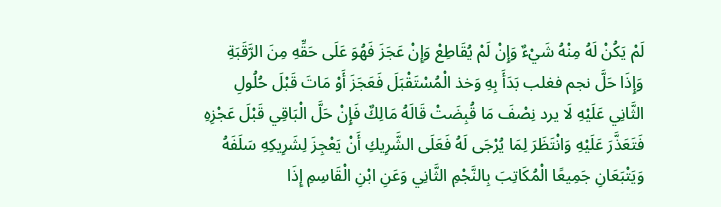لَمْ يَكُنْ لَهُ مِنْهُ شَيْءٌ وَإِنْ لَمْ يُقَاطِعْ وَإِنْ عَجَزَ فَهُوَ عَلَى حَقِّهِ مِنَ الرَّقَبَةِ وَإِذَا حَلَّ نجم فغلب بَدَأَ بِهِ وَخذ الْمُسْتَقْبَلَ فَعَجَزَ أَوْ مَاتَ قَبْلَ حُلُولِ الثَّانِي عَلَيْهِ لَا يرد نِصْفَ مَا قُبِضَتْ قَالَهُ مَالِكٌ فَإِنْ حَلَّ الْبَاقِي قَبْلَ عَجْزِهِ فَتَعَذَّرَ عَلَيْهِ وَانْتَظَرَ لِمَا يُرْجَى لَهُ فَعَلَى الشَّرِيكِ أَنْ يَعْجِزَ لِشَرِيكِهِ سَلَفَهُ وَيَتْبَعَانِ جَمِيعًا الْمُكَاتِبَ بِالنَّجْمِ الثَّانِي وَعَنِ ابْنِ الْقَاسِمِ إِذَا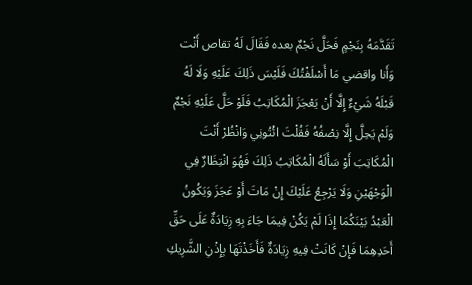تَقَدَّمَهُ بِنَجْمٍ فَحَلَّ نَجْمٌ بعده فَقَالَ لَهُ تقاص أَنْت وَأَنا واقضي مَا أَسْلَفْتُكَ فَلَيْسَ ذَلِكَ عَلَيْهِ وَلَا لَهُ قَبْلَهُ شَيْءٌ إِلَّا أَنْ يَعْجَزَ الْمُكَاتِبُ فَلَوْ حَلَّ عَلَيْهِ نَجْمٌ وَلَمْ يَحِلَّ إِلَّا نِصْفُهُ فَقُلْتَ ائْتُونِي وَانْظُرْ أَنْتَ الْمُكَاتِبَ أَوْ سَأَلَهُ الْمُكَاتِبُ ذَلِكَ فَهُوَ انْتِظَارٌ فِي الْوَجْهَيْنِ وَلَا يَرْجِعُ عَلَيْكَ إِنْ مَاتَ أَوْ عَجَزَ وَيَكُونُ الْعَبْدُ بَيْنَكُمَا إِذَا لَمْ يَكُنْ فِيمَا جَاءَ بِهِ زِيَادَةٌ عَلَى حَقِّ أَحَدِهِمَا فَإِنْ كَانَتْ فِيهِ زِيَادَةٌ فَأَخَذْتَهَا بِإِذْنِ الشَّرِيكِ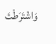وَاشْتَرَطْتَ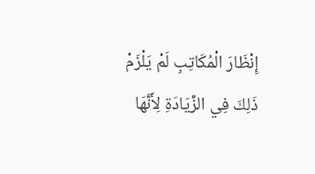إِنْظَارَ الْمُكَاتِبِ لَمْ يَلْزَمْ ذَلِكَ فِي الزِّيَادَةِ لِأَنَّهَا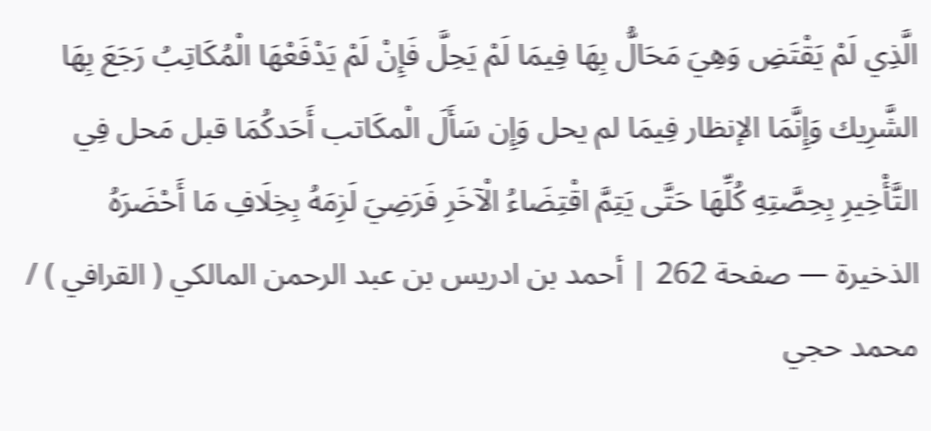الَّذِي لَمْ يَقْتَضِ وَهِيَ مَحَالُّ بِهَا فِيمَا لَمْ يَحِلَّ فَإِنْ لَمْ يَدْفَعْهَا الْمُكَاتِبُ رَجَعَ بِهَا الشَّرِيك وَإِنَّمَا الإنظار فِيمَا لم يحل وَإِن سَأَلَ الْمكَاتب أَحَدكُمَا قبل مَحل فِي التَّأْخِيرِ بِحِصَّتِهِ كُلِّهَا حَتَّى يَتِمَّ اقْتِضَاءُ الْآخَرِ فَرَضِيَ لَزِمَهُ بِخِلَافِ مَا أَحْضَرَهُ
الذخيرة — صفحة 262 | أحمد بن ادريس بن عبد الرحمن المالكي ( القرافي ) / محمد حجي